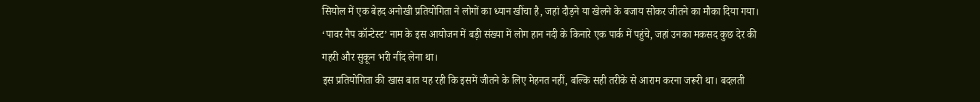सियोल में एक बेहद अनोखी प्रतियोगिता ने लोगों का ध्यान खींचा है, जहां दौड़ने या खेलने के बजाय सोकर जीतने का मौका दिया गया। ‘पावर नैप कॉन्टेस्ट’ नाम के इस आयोजन में बड़ी संख्या में लोग हान नदी के किनारे एक पार्क में पहुंचे, जहां उनका मकसद कुछ देर की गहरी और सुकून भरी नींद लेना था।
इस प्रतियोगिता की खास बात यह रही कि इसमें जीतने के लिए मेहनत नहीं, बल्कि सही तरीके से आराम करना जरूरी था। बदलती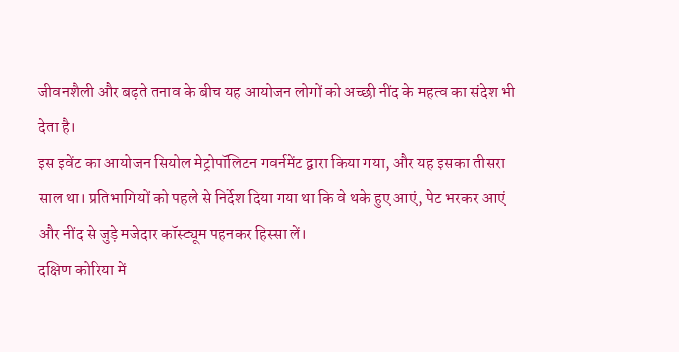जीवनशैली और बढ़ते तनाव के बीच यह आयोजन लोगों को अच्छी नींद के महत्व का संदेश भी देता है।
इस इवेंट का आयोजन सियोल मेट्रोपॉलिटन गवर्नमेंट द्वारा किया गया, और यह इसका तीसरा साल था। प्रतिभागियों को पहले से निर्देश दिया गया था कि वे थके हुए आएं, पेट भरकर आएं और नींद से जुड़े मजेदार कॉस्ट्यूम पहनकर हिस्सा लें।
दक्षिण कोरिया में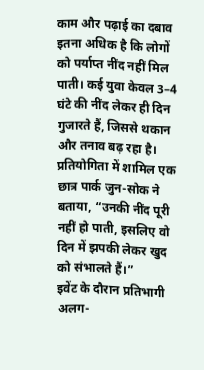काम और पढ़ाई का दबाव इतना अधिक है कि लोगों को पर्याप्त नींद नहीं मिल पाती। कई युवा केवल 3–4 घंटे की नींद लेकर ही दिन गुजारते हैं, जिससे थकान और तनाव बढ़ रहा है।
प्रतियोगिता में शामिल एक छात्र पार्क जुन-सोक ने बताया, “उनकी नींद पूरी नहीं हो पाती, इसलिए वो दिन में झपकी लेकर खुद को संभालते हैं।”
इवेंट के दौरान प्रतिभागी अलग-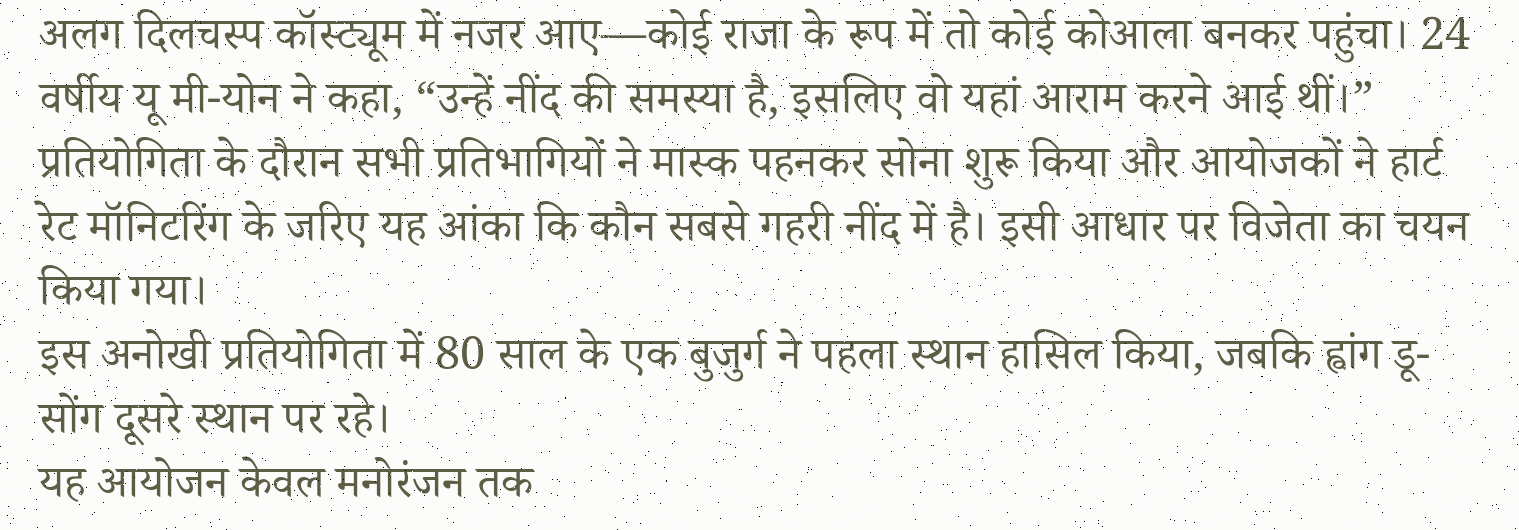अलग दिलचस्प कॉस्ट्यूम में नजर आए—कोई राजा के रूप में तो कोई कोआला बनकर पहुंचा। 24 वर्षीय यू मी-योन ने कहा, “उन्हें नींद की समस्या है, इसलिए वो यहां आराम करने आई थीं।”
प्रतियोगिता के दौरान सभी प्रतिभागियों ने मास्क पहनकर सोना शुरू किया और आयोजकों ने हार्ट रेट मॉनिटरिंग के जरिए यह आंका कि कौन सबसे गहरी नींद में है। इसी आधार पर विजेता का चयन किया गया।
इस अनोखी प्रतियोगिता में 80 साल के एक बुजुर्ग ने पहला स्थान हासिल किया, जबकि ह्वांग डू-सोंग दूसरे स्थान पर रहे।
यह आयोजन केवल मनोरंजन तक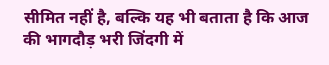सीमित नहीं है, बल्कि यह भी बताता है कि आज की भागदौड़ भरी जिंदगी में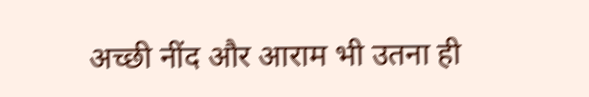अच्छी नींद और आराम भी उतना ही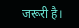जरूरी है।